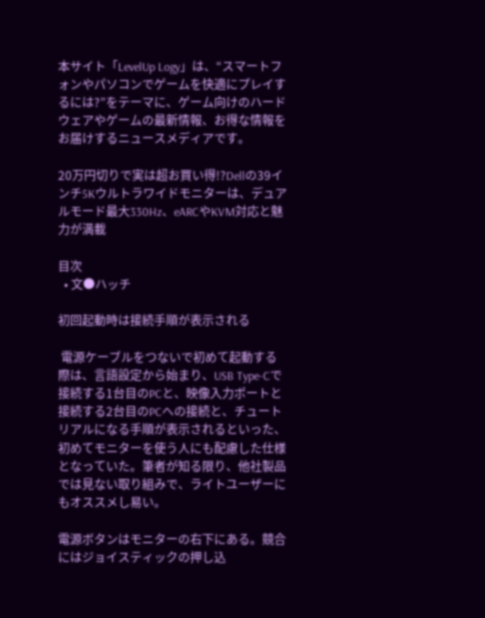本サイト「LevelUp Logy」は、“スマートフォンやパソコンでゲームを快適にプレイするには?”をテーマに、ゲーム向けのハードウェアやゲームの最新情報、お得な情報をお届けするニュースメディアです。

20万円切りで実は超お買い得!?Dellの39インチ5Kウルトラワイドモニターは、デュアルモード最大330Hz、eARCやKVM対応と魅力が満載

目次
  • 文●ハッチ

初回起動時は接続手順が表示される

 電源ケーブルをつないで初めて起動する際は、言語設定から始まり、USB Type-Cで接続する1台目のPCと、映像入力ポートと接続する2台目のPCへの接続と、チュートリアルになる手順が表示されるといった、初めてモニターを使う人にも配慮した仕様となっていた。筆者が知る限り、他社製品では見ない取り組みで、ライトユーザーにもオススメし易い。

電源ボタンはモニターの右下にある。競合にはジョイスティックの押し込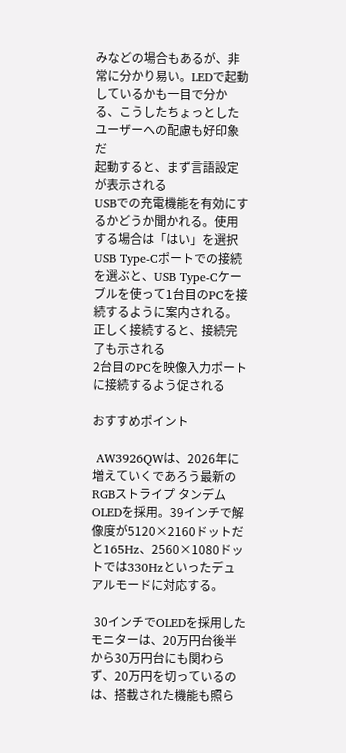みなどの場合もあるが、非常に分かり易い。LEDで起動しているかも一目で分かる、こうしたちょっとしたユーザーへの配慮も好印象だ
起動すると、まず言語設定が表示される
USBでの充電機能を有効にするかどうか聞かれる。使用する場合は「はい」を選択
USB Type-Cポートでの接続を選ぶと、USB Type-Cケーブルを使って1台目のPCを接続するように案内される。正しく接続すると、接続完了も示される
2台目のPCを映像入力ポートに接続するよう促される

おすすめポイント

 AW3926QWは、2026年に増えていくであろう最新のRGBストライプ タンデムOLEDを採用。39インチで解像度が5120×2160ドットだと165Hz、2560×1080ドットでは330Hzといったデュアルモードに対応する。

 30インチでOLEDを採用したモニターは、20万円台後半から30万円台にも関わらず、20万円を切っているのは、搭載された機能も照ら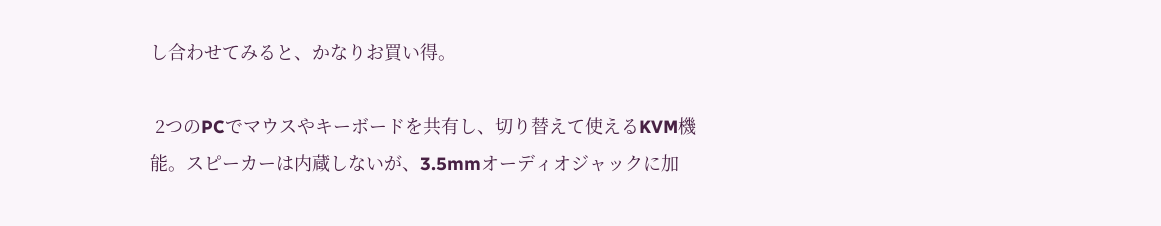し合わせてみると、かなりお買い得。

 2つのPCでマウスやキーボードを共有し、切り替えて使えるKVM機能。スピーカーは内蔵しないが、3.5mmオーディオジャックに加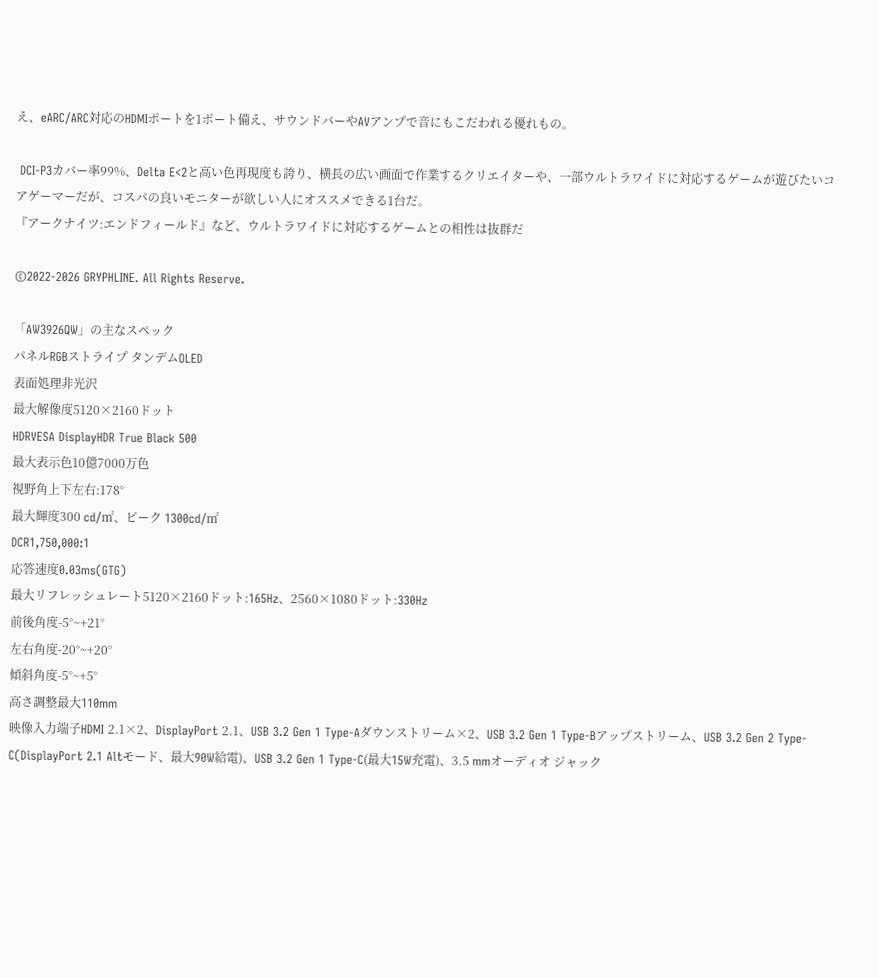え、eARC/ARC対応のHDMIポートを1ポート備え、サウンドバーやAVアンプで音にもこだわれる優れもの。

 DCI-P3カバー率99%、Delta E<2と高い色再現度も誇り、横長の広い画面で作業するクリエイターや、一部ウルトラワイドに対応するゲームが遊びたいコアゲーマーだが、コスパの良いモニターが欲しい人にオススメできる1台だ。
『アークナイツ:エンドフィールド』など、ウルトラワイドに対応するゲームとの相性は抜群だ

©2022-2026 GRYPHLINE. All Rights Reserve.

「AW3926QW」の主なスペック
パネルRGBストライプ タンデムOLED
表面処理非光沢
最大解像度5120×2160ドット
HDRVESA DisplayHDR True Black 500
最大表示色10億7000万色
視野角上下左右:178°
最大輝度300 cd/㎡、ピーク 1300cd/㎡
DCR1,750,000:1
応答速度0.03ms(GTG)
最大リフレッシュレート5120×2160ドット:165Hz、2560×1080ドット:330Hz
前後角度-5°~+21°
左右角度-20°~+20°
傾斜角度-5°~+5°
高さ調整最大110mm
映像入力端子HDMI 2.1×2、DisplayPort 2.1、USB 3.2 Gen 1 Type-Aダウンストリーム×2、USB 3.2 Gen 1 Type-Bアップストリーム、USB 3.2 Gen 2 Type-C(DisplayPort 2.1 Altモード、最大90W給電)、USB 3.2 Gen 1 Type-C(最大15W充電)、3.5 mmオーディオ ジャック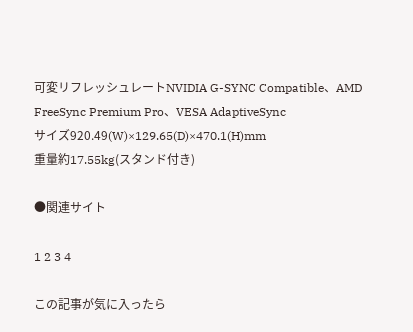可変リフレッシュレートNVIDIA G-SYNC Compatible、AMD FreeSync Premium Pro、VESA AdaptiveSync
サイズ920.49(W)×129.65(D)×470.1(H)mm
重量約17.55kg(スタンド付き)

●関連サイト

1 2 3 4

この記事が気に入ったら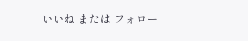いいね または フォロー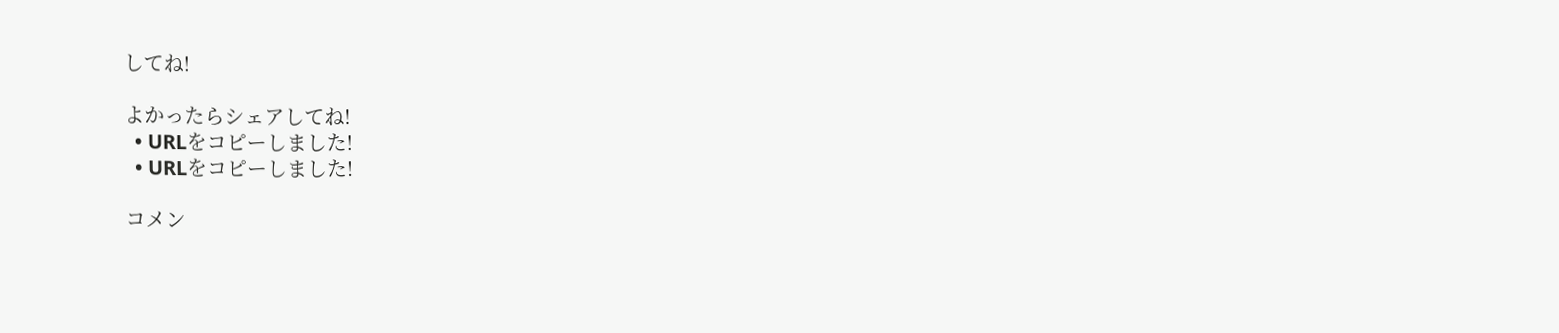してね!

よかったらシェアしてね!
  • URLをコピーしました!
  • URLをコピーしました!

コメン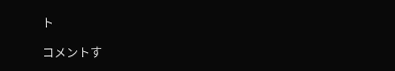ト

コメントす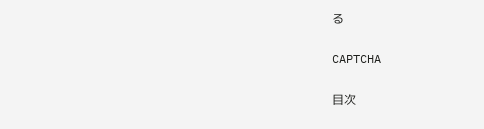る

CAPTCHA

目次